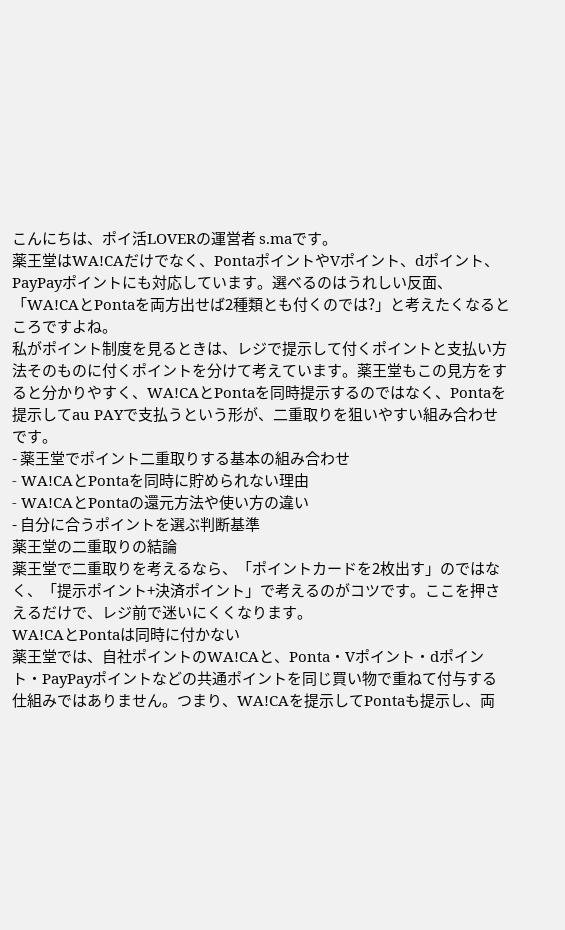こんにちは、ポイ活LOVERの運営者 s.maです。
薬王堂はWA!CAだけでなく、PontaポイントやVポイント、dポイント、PayPayポイントにも対応しています。選べるのはうれしい反面、「WA!CAとPontaを両方出せば2種類とも付くのでは?」と考えたくなるところですよね。
私がポイント制度を見るときは、レジで提示して付くポイントと支払い方法そのものに付くポイントを分けて考えています。薬王堂もこの見方をすると分かりやすく、WA!CAとPontaを同時提示するのではなく、Pontaを提示してau PAYで支払うという形が、二重取りを狙いやすい組み合わせです。
- 薬王堂でポイント二重取りする基本の組み合わせ
- WA!CAとPontaを同時に貯められない理由
- WA!CAとPontaの還元方法や使い方の違い
- 自分に合うポイントを選ぶ判断基準
薬王堂の二重取りの結論
薬王堂で二重取りを考えるなら、「ポイントカードを2枚出す」のではなく、「提示ポイント+決済ポイント」で考えるのがコツです。ここを押さえるだけで、レジ前で迷いにくくなります。
WA!CAとPontaは同時に付かない
薬王堂では、自社ポイントのWA!CAと、Ponta・Vポイント・dポイント・PayPayポイントなどの共通ポイントを同じ買い物で重ねて付与する仕組みではありません。つまり、WA!CAを提示してPontaも提示し、両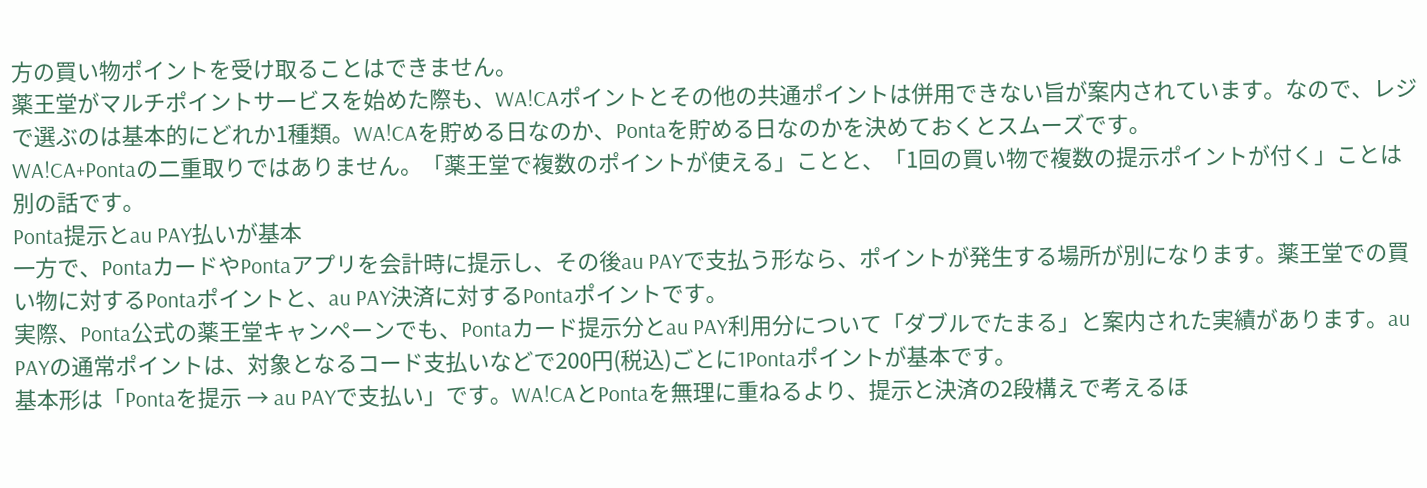方の買い物ポイントを受け取ることはできません。
薬王堂がマルチポイントサービスを始めた際も、WA!CAポイントとその他の共通ポイントは併用できない旨が案内されています。なので、レジで選ぶのは基本的にどれか1種類。WA!CAを貯める日なのか、Pontaを貯める日なのかを決めておくとスムーズです。
WA!CA+Pontaの二重取りではありません。「薬王堂で複数のポイントが使える」ことと、「1回の買い物で複数の提示ポイントが付く」ことは別の話です。
Ponta提示とau PAY払いが基本
一方で、PontaカードやPontaアプリを会計時に提示し、その後au PAYで支払う形なら、ポイントが発生する場所が別になります。薬王堂での買い物に対するPontaポイントと、au PAY決済に対するPontaポイントです。
実際、Ponta公式の薬王堂キャンペーンでも、Pontaカード提示分とau PAY利用分について「ダブルでたまる」と案内された実績があります。au PAYの通常ポイントは、対象となるコード支払いなどで200円(税込)ごとに1Pontaポイントが基本です。
基本形は「Pontaを提示 → au PAYで支払い」です。WA!CAとPontaを無理に重ねるより、提示と決済の2段構えで考えるほ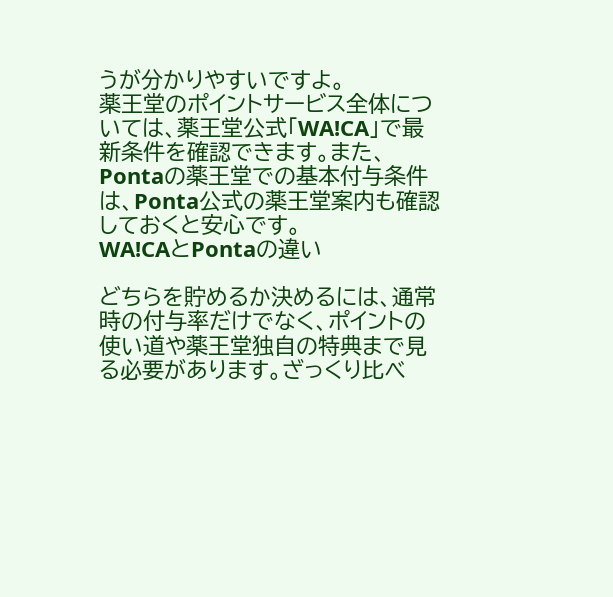うが分かりやすいですよ。
薬王堂のポイントサービス全体については、薬王堂公式「WA!CA」で最新条件を確認できます。また、Pontaの薬王堂での基本付与条件は、Ponta公式の薬王堂案内も確認しておくと安心です。
WA!CAとPontaの違い

どちらを貯めるか決めるには、通常時の付与率だけでなく、ポイントの使い道や薬王堂独自の特典まで見る必要があります。ざっくり比べ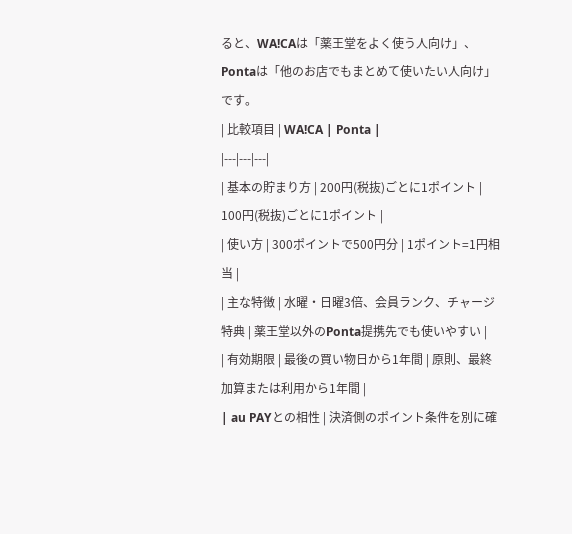ると、WA!CAは「薬王堂をよく使う人向け」、Pontaは「他のお店でもまとめて使いたい人向け」です。
| 比較項目 | WA!CA | Ponta |
|---|---|---|
| 基本の貯まり方 | 200円(税抜)ごとに1ポイント | 100円(税抜)ごとに1ポイント |
| 使い方 | 300ポイントで500円分 | 1ポイント=1円相当 |
| 主な特徴 | 水曜・日曜3倍、会員ランク、チャージ特典 | 薬王堂以外のPonta提携先でも使いやすい |
| 有効期限 | 最後の買い物日から1年間 | 原則、最終加算または利用から1年間 |
| au PAYとの相性 | 決済側のポイント条件を別に確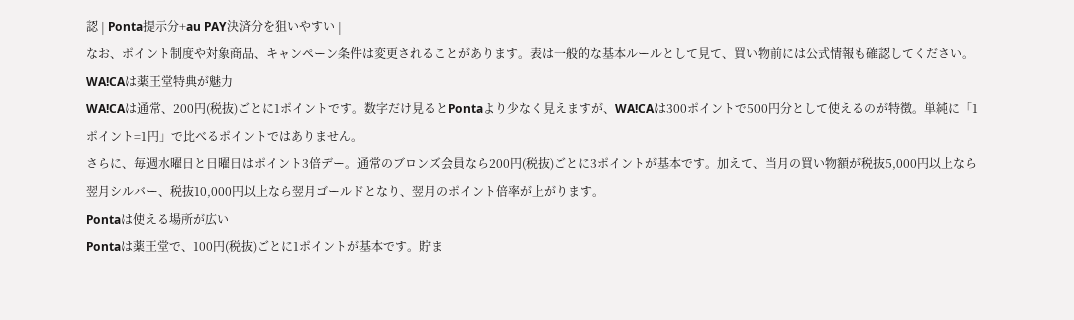認 | Ponta提示分+au PAY決済分を狙いやすい |
なお、ポイント制度や対象商品、キャンペーン条件は変更されることがあります。表は一般的な基本ルールとして見て、買い物前には公式情報も確認してください。
WA!CAは薬王堂特典が魅力
WA!CAは通常、200円(税抜)ごとに1ポイントです。数字だけ見るとPontaより少なく見えますが、WA!CAは300ポイントで500円分として使えるのが特徴。単純に「1ポイント=1円」で比べるポイントではありません。
さらに、毎週水曜日と日曜日はポイント3倍デー。通常のブロンズ会員なら200円(税抜)ごとに3ポイントが基本です。加えて、当月の買い物額が税抜5,000円以上なら翌月シルバー、税抜10,000円以上なら翌月ゴールドとなり、翌月のポイント倍率が上がります。
Pontaは使える場所が広い
Pontaは薬王堂で、100円(税抜)ごとに1ポイントが基本です。貯ま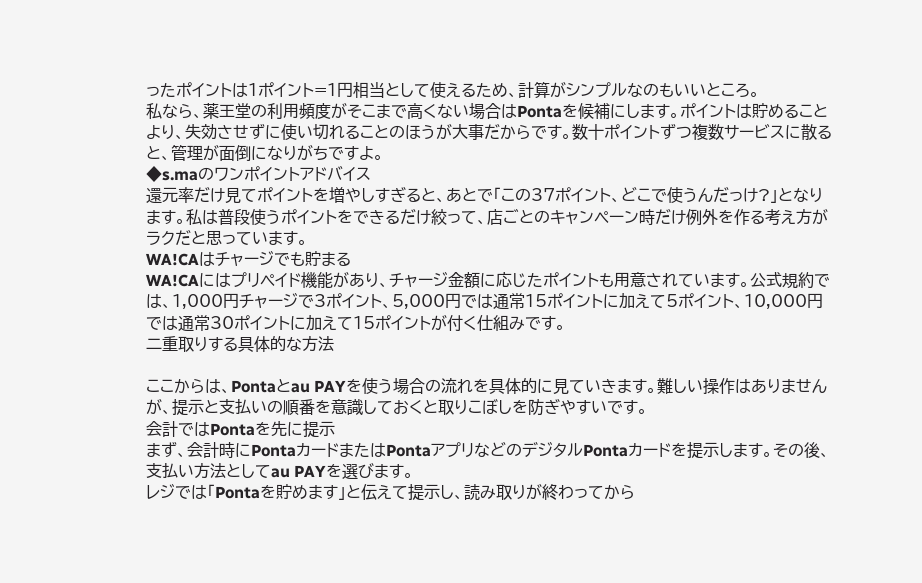ったポイントは1ポイント=1円相当として使えるため、計算がシンプルなのもいいところ。
私なら、薬王堂の利用頻度がそこまで高くない場合はPontaを候補にします。ポイントは貯めることより、失効させずに使い切れることのほうが大事だからです。数十ポイントずつ複数サービスに散ると、管理が面倒になりがちですよ。
◆s.maのワンポイントアドバイス
還元率だけ見てポイントを増やしすぎると、あとで「この37ポイント、どこで使うんだっけ?」となります。私は普段使うポイントをできるだけ絞って、店ごとのキャンペーン時だけ例外を作る考え方がラクだと思っています。
WA!CAはチャージでも貯まる
WA!CAにはプリペイド機能があり、チャージ金額に応じたポイントも用意されています。公式規約では、1,000円チャージで3ポイント、5,000円では通常15ポイントに加えて5ポイント、10,000円では通常30ポイントに加えて15ポイントが付く仕組みです。
二重取りする具体的な方法

ここからは、Pontaとau PAYを使う場合の流れを具体的に見ていきます。難しい操作はありませんが、提示と支払いの順番を意識しておくと取りこぼしを防ぎやすいです。
会計ではPontaを先に提示
まず、会計時にPontaカードまたはPontaアプリなどのデジタルPontaカードを提示します。その後、支払い方法としてau PAYを選びます。
レジでは「Pontaを貯めます」と伝えて提示し、読み取りが終わってから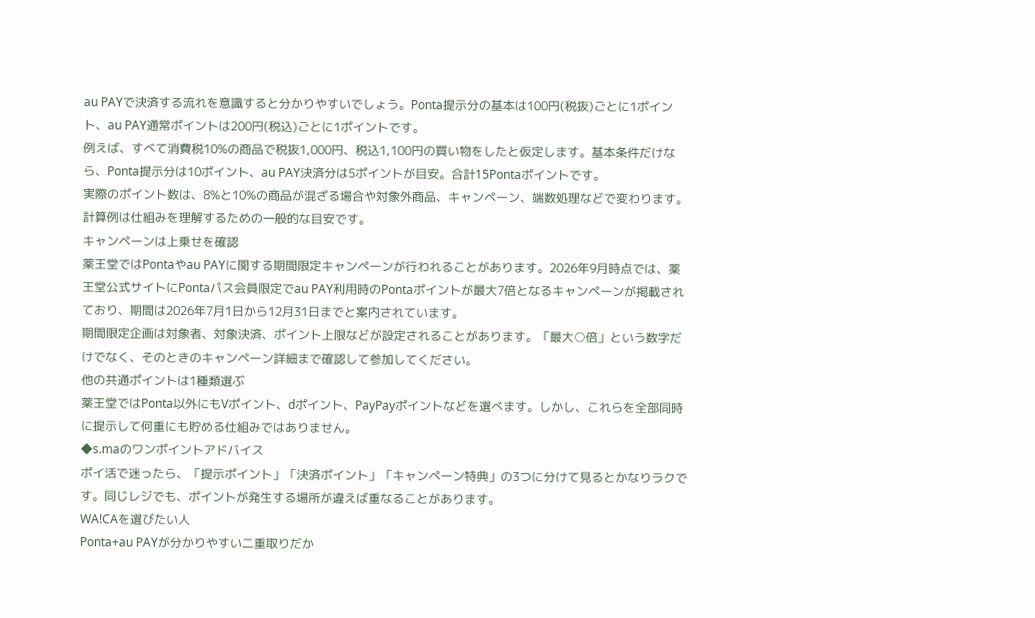au PAYで決済する流れを意識すると分かりやすいでしょう。Ponta提示分の基本は100円(税抜)ごとに1ポイント、au PAY通常ポイントは200円(税込)ごとに1ポイントです。
例えば、すべて消費税10%の商品で税抜1,000円、税込1,100円の買い物をしたと仮定します。基本条件だけなら、Ponta提示分は10ポイント、au PAY決済分は5ポイントが目安。合計15Pontaポイントです。
実際のポイント数は、8%と10%の商品が混ざる場合や対象外商品、キャンペーン、端数処理などで変わります。計算例は仕組みを理解するための一般的な目安です。
キャンペーンは上乗せを確認
薬王堂ではPontaやau PAYに関する期間限定キャンペーンが行われることがあります。2026年9月時点では、薬王堂公式サイトにPontaパス会員限定でau PAY利用時のPontaポイントが最大7倍となるキャンペーンが掲載されており、期間は2026年7月1日から12月31日までと案内されています。
期間限定企画は対象者、対象決済、ポイント上限などが設定されることがあります。「最大○倍」という数字だけでなく、そのときのキャンペーン詳細まで確認して参加してください。
他の共通ポイントは1種類選ぶ
薬王堂ではPonta以外にもVポイント、dポイント、PayPayポイントなどを選べます。しかし、これらを全部同時に提示して何重にも貯める仕組みではありません。
◆s.maのワンポイントアドバイス
ポイ活で迷ったら、「提示ポイント」「決済ポイント」「キャンペーン特典」の3つに分けて見るとかなりラクです。同じレジでも、ポイントが発生する場所が違えば重なることがあります。
WA!CAを選びたい人
Ponta+au PAYが分かりやすい二重取りだか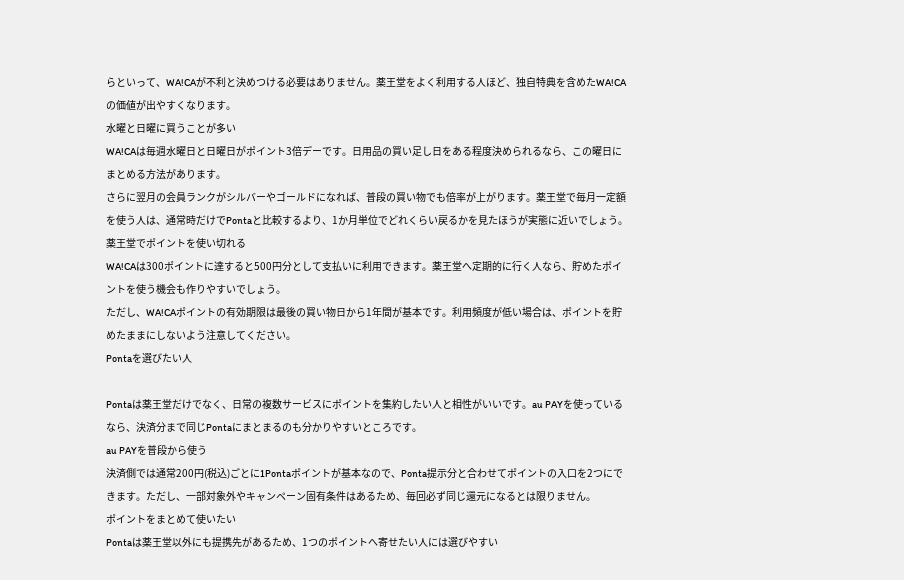らといって、WA!CAが不利と決めつける必要はありません。薬王堂をよく利用する人ほど、独自特典を含めたWA!CAの価値が出やすくなります。
水曜と日曜に買うことが多い
WA!CAは毎週水曜日と日曜日がポイント3倍デーです。日用品の買い足し日をある程度決められるなら、この曜日にまとめる方法があります。
さらに翌月の会員ランクがシルバーやゴールドになれば、普段の買い物でも倍率が上がります。薬王堂で毎月一定額を使う人は、通常時だけでPontaと比較するより、1か月単位でどれくらい戻るかを見たほうが実態に近いでしょう。
薬王堂でポイントを使い切れる
WA!CAは300ポイントに達すると500円分として支払いに利用できます。薬王堂へ定期的に行く人なら、貯めたポイントを使う機会も作りやすいでしょう。
ただし、WA!CAポイントの有効期限は最後の買い物日から1年間が基本です。利用頻度が低い場合は、ポイントを貯めたままにしないよう注意してください。
Pontaを選びたい人

Pontaは薬王堂だけでなく、日常の複数サービスにポイントを集約したい人と相性がいいです。au PAYを使っているなら、決済分まで同じPontaにまとまるのも分かりやすいところです。
au PAYを普段から使う
決済側では通常200円(税込)ごとに1Pontaポイントが基本なので、Ponta提示分と合わせてポイントの入口を2つにできます。ただし、一部対象外やキャンペーン固有条件はあるため、毎回必ず同じ還元になるとは限りません。
ポイントをまとめて使いたい
Pontaは薬王堂以外にも提携先があるため、1つのポイントへ寄せたい人には選びやすい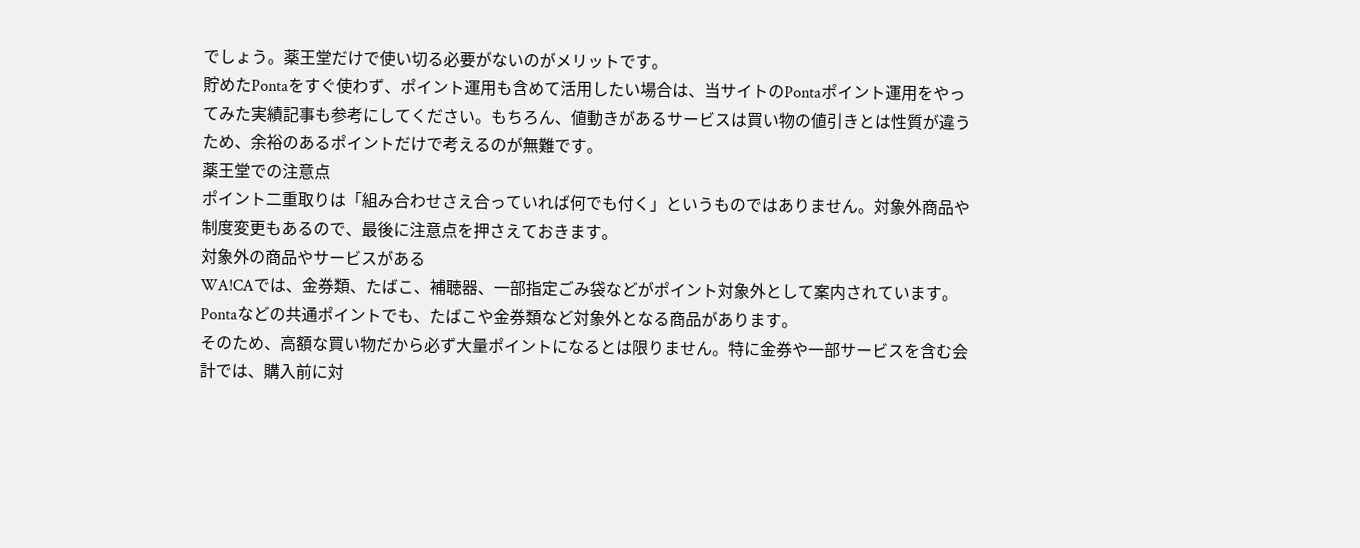でしょう。薬王堂だけで使い切る必要がないのがメリットです。
貯めたPontaをすぐ使わず、ポイント運用も含めて活用したい場合は、当サイトのPontaポイント運用をやってみた実績記事も参考にしてください。もちろん、値動きがあるサービスは買い物の値引きとは性質が違うため、余裕のあるポイントだけで考えるのが無難です。
薬王堂での注意点
ポイント二重取りは「組み合わせさえ合っていれば何でも付く」というものではありません。対象外商品や制度変更もあるので、最後に注意点を押さえておきます。
対象外の商品やサービスがある
WA!CAでは、金券類、たばこ、補聴器、一部指定ごみ袋などがポイント対象外として案内されています。Pontaなどの共通ポイントでも、たばこや金券類など対象外となる商品があります。
そのため、高額な買い物だから必ず大量ポイントになるとは限りません。特に金券や一部サービスを含む会計では、購入前に対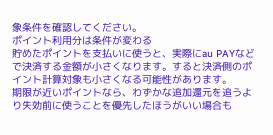象条件を確認してください。
ポイント利用分は条件が変わる
貯めたポイントを支払いに使うと、実際にau PAYなどで決済する金額が小さくなります。すると決済側のポイント計算対象も小さくなる可能性があります。
期限が近いポイントなら、わずかな追加還元を追うより失効前に使うことを優先したほうがいい場合も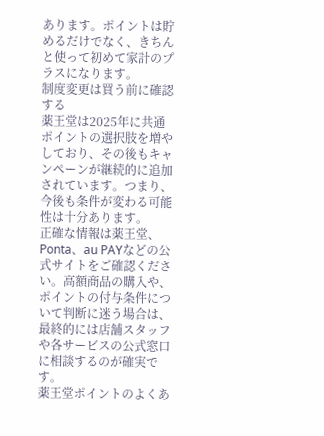あります。ポイントは貯めるだけでなく、きちんと使って初めて家計のプラスになります。
制度変更は買う前に確認する
薬王堂は2025年に共通ポイントの選択肢を増やしており、その後もキャンペーンが継続的に追加されています。つまり、今後も条件が変わる可能性は十分あります。
正確な情報は薬王堂、Ponta、au PAYなどの公式サイトをご確認ください。高額商品の購入や、ポイントの付与条件について判断に迷う場合は、最終的には店舗スタッフや各サービスの公式窓口に相談するのが確実です。
薬王堂ポイントのよくあ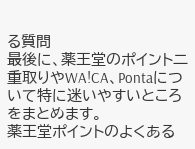る質問
最後に、薬王堂のポイント二重取りやWA!CA、Pontaについて特に迷いやすいところをまとめます。
薬王堂ポイントのよくある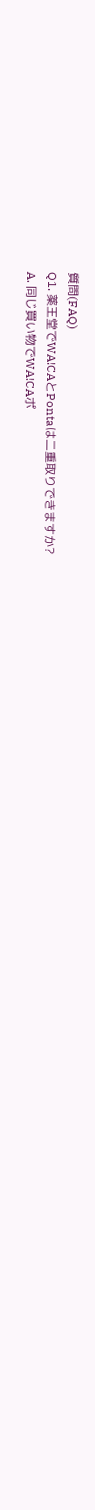質問(FAQ)
Q1. 薬王堂でWA!CAとPontaは二重取りできますか?
A. 同じ買い物でWA!CAポ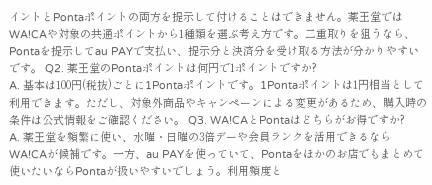イントとPontaポイントの両方を提示して付けることはできません。薬王堂ではWA!CAや対象の共通ポイントから1種類を選ぶ考え方です。二重取りを狙うなら、Pontaを提示してau PAYで支払い、提示分と決済分を受け取る方法が分かりやすいです。 Q2. 薬王堂のPontaポイントは何円で1ポイントですか?
A. 基本は100円(税抜)ごとに1Pontaポイントです。1Pontaポイントは1円相当として利用できます。ただし、対象外商品やキャンペーンによる変更があるため、購入時の条件は公式情報をご確認ください。 Q3. WA!CAとPontaはどちらがお得ですか?
A. 薬王堂を頻繁に使い、水曜・日曜の3倍デーや会員ランクを活用できるならWA!CAが候補です。一方、au PAYを使っていて、Pontaをほかのお店でもまとめて使いたいならPontaが扱いやすいでしょう。利用頻度と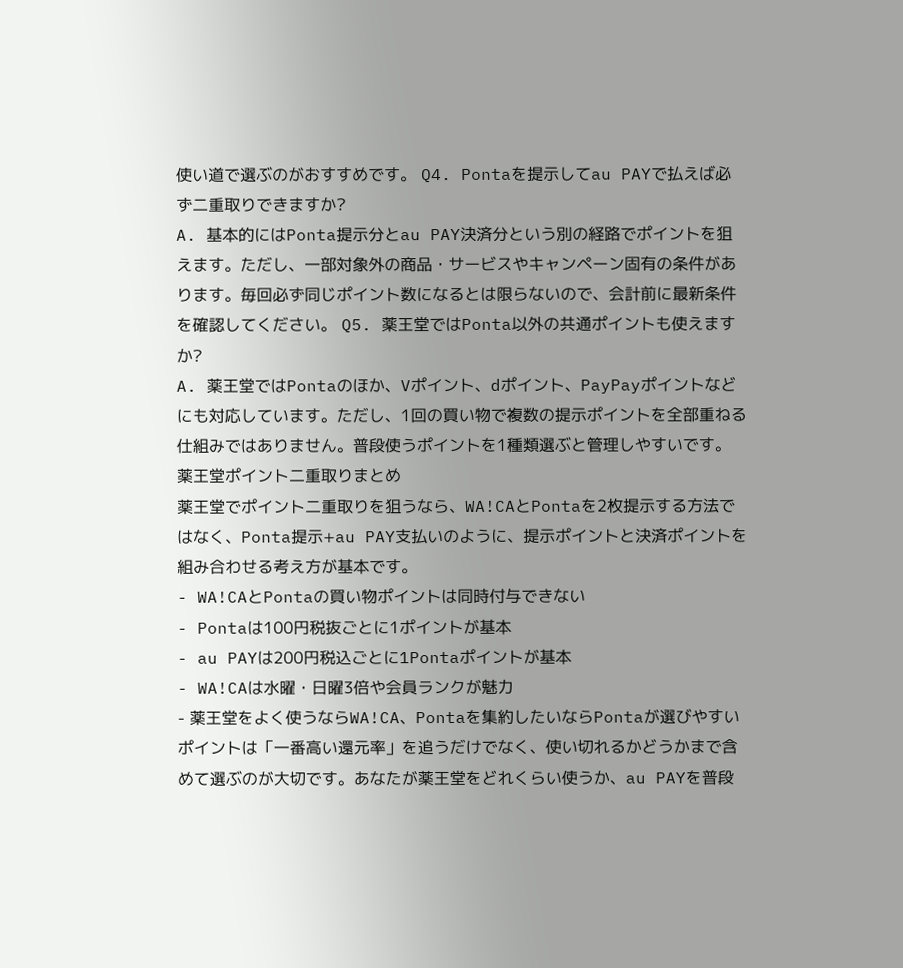使い道で選ぶのがおすすめです。 Q4. Pontaを提示してau PAYで払えば必ず二重取りできますか?
A. 基本的にはPonta提示分とau PAY決済分という別の経路でポイントを狙えます。ただし、一部対象外の商品・サービスやキャンペーン固有の条件があります。毎回必ず同じポイント数になるとは限らないので、会計前に最新条件を確認してください。 Q5. 薬王堂ではPonta以外の共通ポイントも使えますか?
A. 薬王堂ではPontaのほか、Vポイント、dポイント、PayPayポイントなどにも対応しています。ただし、1回の買い物で複数の提示ポイントを全部重ねる仕組みではありません。普段使うポイントを1種類選ぶと管理しやすいです。
薬王堂ポイント二重取りまとめ
薬王堂でポイント二重取りを狙うなら、WA!CAとPontaを2枚提示する方法ではなく、Ponta提示+au PAY支払いのように、提示ポイントと決済ポイントを組み合わせる考え方が基本です。
- WA!CAとPontaの買い物ポイントは同時付与できない
- Pontaは100円税抜ごとに1ポイントが基本
- au PAYは200円税込ごとに1Pontaポイントが基本
- WA!CAは水曜・日曜3倍や会員ランクが魅力
- 薬王堂をよく使うならWA!CA、Pontaを集約したいならPontaが選びやすい
ポイントは「一番高い還元率」を追うだけでなく、使い切れるかどうかまで含めて選ぶのが大切です。あなたが薬王堂をどれくらい使うか、au PAYを普段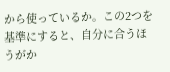から使っているか。この2つを基準にすると、自分に合うほうがか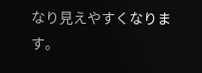なり見えやすくなります。